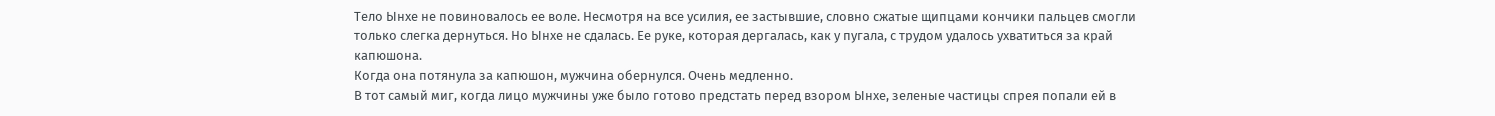Тело Ынхе не повиновалось ее воле. Несмотря на все усилия, ее застывшие, словно сжатые щипцами кончики пальцев смогли только слегка дернуться. Но Ынхе не сдалась. Ее руке, которая дергалась, как у пугала, с трудом удалось ухватиться за край капюшона.
Когда она потянула за капюшон, мужчина обернулся. Очень медленно.
В тот самый миг, когда лицо мужчины уже было готово предстать перед взором Ынхе, зеленые частицы спрея попали ей в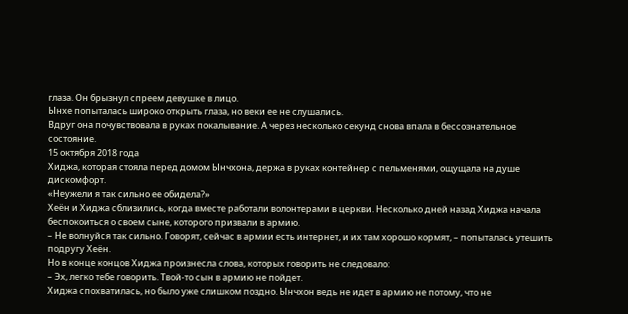глаза. Он брызнул спреем девушке в лицо.
Ынхе попыталась широко открыть глаза, но веки ее не слушались.
Вдруг она почувствовала в руках покалывание. А через несколько секунд снова впала в бессознательное состояние.
15 октября 2018 года
Хиджа, которая стояла перед домом Ынчхона, держа в руках контейнер с пельменями, ощущала на душе дискомфорт.
«Неужели я так сильно ее обидела?»
Хеён и Хиджа сблизились, когда вместе работали волонтерами в церкви. Несколько дней назад Хиджа начала беспокоиться о своем сыне, которого призвали в армию.
– Не волнуйся так сильно. Говорят, сейчас в армии есть интернет, и их там хорошо кормят, – попыталась утешить подругу Хеён.
Но в конце концов Хиджа произнесла слова, которых говорить не следовало:
– Эх, легко тебе говорить. Твой-то сын в армию не пойдет.
Хиджа спохватилась, но было уже слишком поздно. Ынчхон ведь не идет в армию не потому, что не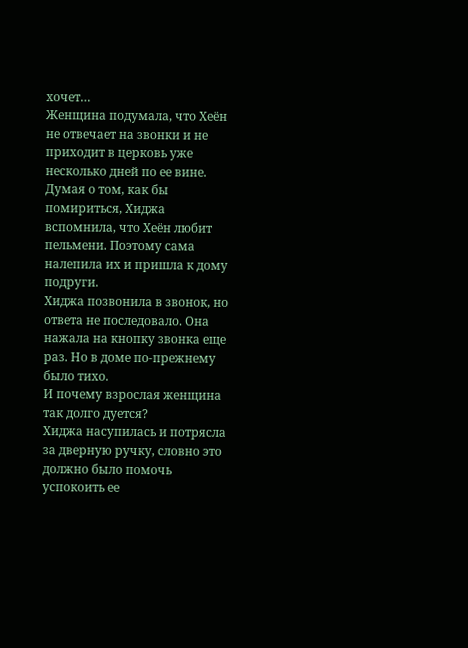хочет…
Женщина подумала, что Хеён не отвечает на звонки и не приходит в церковь уже несколько дней по ее вине.
Думая о том, как бы помириться, Хиджа вспомнила, что Хеён любит пельмени. Поэтому сама налепила их и пришла к дому подруги.
Хиджа позвонила в звонок, но ответа не последовало. Она нажала на кнопку звонка еще раз. Но в доме по-прежнему было тихо.
И почему взрослая женщина так долго дуется?
Хиджа насупилась и потрясла за дверную ручку, словно это должно было помочь успокоить ее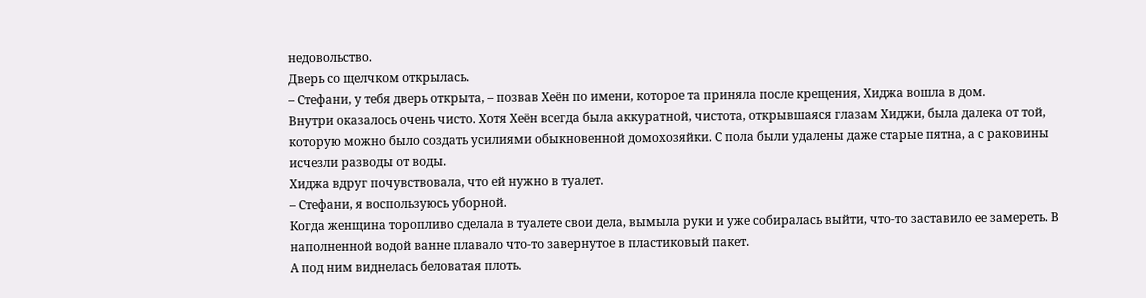недовольство.
Дверь со щелчком открылась.
– Стефани, у тебя дверь открыта, – позвав Хеён по имени, которое та приняла после крещения, Хиджа вошла в дом.
Внутри оказалось очень чисто. Хотя Хеён всегда была аккуратной, чистота, открывшаяся глазам Хиджи, была далека от той, которую можно было создать усилиями обыкновенной домохозяйки. С пола были удалены даже старые пятна, а с раковины исчезли разводы от воды.
Хиджа вдруг почувствовала, что ей нужно в туалет.
– Стефани, я воспользуюсь уборной.
Когда женщина торопливо сделала в туалете свои дела, вымыла руки и уже собиралась выйти, что-то заставило ее замереть. В наполненной водой ванне плавало что-то завернутое в пластиковый пакет.
А под ним виднелась беловатая плоть.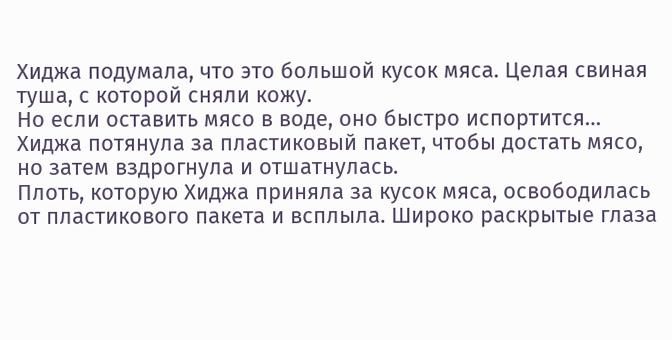Хиджа подумала, что это большой кусок мяса. Целая свиная туша, с которой сняли кожу.
Но если оставить мясо в воде, оно быстро испортится…
Хиджа потянула за пластиковый пакет, чтобы достать мясо, но затем вздрогнула и отшатнулась.
Плоть, которую Хиджа приняла за кусок мяса, освободилась от пластикового пакета и всплыла. Широко раскрытые глаза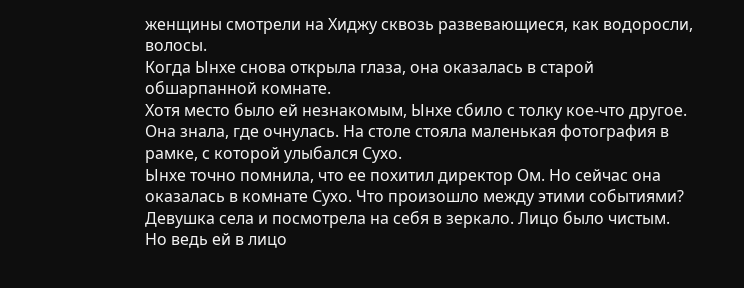женщины смотрели на Хиджу сквозь развевающиеся, как водоросли, волосы.
Когда Ынхе снова открыла глаза, она оказалась в старой обшарпанной комнате.
Хотя место было ей незнакомым, Ынхе сбило с толку кое-что другое. Она знала, где очнулась. На столе стояла маленькая фотография в рамке, с которой улыбался Сухо.
Ынхе точно помнила, что ее похитил директор Ом. Но сейчас она оказалась в комнате Сухо. Что произошло между этими событиями?
Девушка села и посмотрела на себя в зеркало. Лицо было чистым.
Но ведь ей в лицо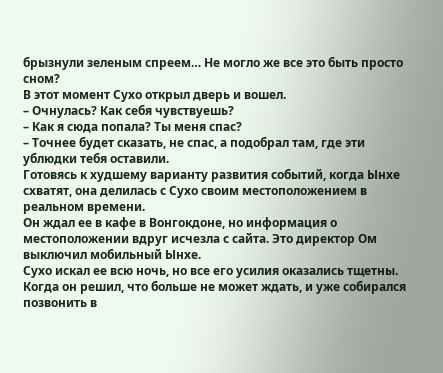брызнули зеленым спреем… Не могло же все это быть просто сном?
В этот момент Сухо открыл дверь и вошел.
– Очнулась? Как себя чувствуешь?
– Как я сюда попала? Ты меня спас?
– Точнее будет сказать, не спас, а подобрал там, где эти ублюдки тебя оставили.
Готовясь к худшему варианту развития событий, когда Ынхе схватят, она делилась с Сухо своим местоположением в реальном времени.
Он ждал ее в кафе в Вонгокдоне, но информация о местоположении вдруг исчезла с сайта. Это директор Ом выключил мобильный Ынхе.
Сухо искал ее всю ночь, но все его усилия оказались тщетны. Когда он решил, что больше не может ждать, и уже собирался позвонить в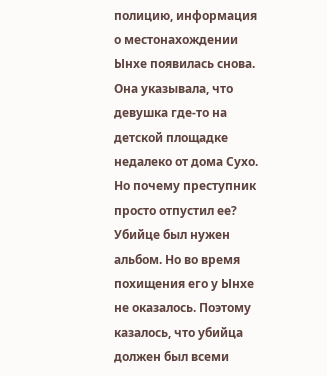полицию, информация о местонахождении Ынхе появилась снова. Она указывала, что девушка где-то на детской площадке недалеко от дома Сухо.
Но почему преступник просто отпустил ее?
Убийце был нужен альбом. Но во время похищения его у Ынхе не оказалось. Поэтому казалось, что убийца должен был всеми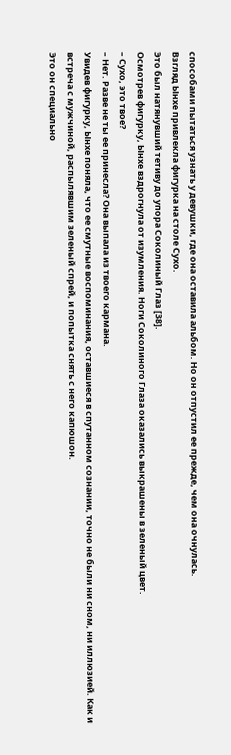способами пытаться узнать у девушки, где она оставила альбом. Но он отпустил ее прежде, чем она очнулась.
Взгляд Ынхе привлекла фигурка на столе Сухо.
Это был натянувший тетиву до упора Соколиный Глаз [38].
Осмотрев фигурку, Ынхе вздрогнула от изумления. Ноги Соколиного Глаза оказались выкрашены в зеленый цвет.
– Сухо, это твое?
– Нет. Разве не ты ее принесла? Она выпала из твоего кармана.
Увидев фигурку, Ынхе поняла, что ее смутные воспоминания, оставшиеся в спутанном сознании, точно не были ни сном, ни иллюзией. Как и встреча с мужчиной, распылявшим зеленый спрей, и попытка снять с него капюшон.
Это он специально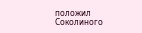положил Соколиного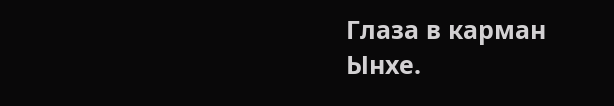Глаза в карман Ынхе.